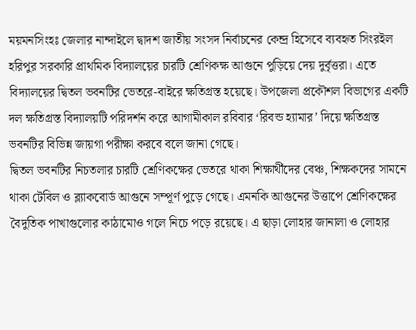ময়মনসিংহঃ জেলার নান্দাইলে দ্বাদশ জাতীয় সংসদ নির্বাচনের কেন্দ্র হিসেবে ব্যবহৃত সিংরইল হরিপুর সরকারি প্রাথমিক বিদ্যালয়ের চারটি শ্রেণিকক্ষ আগুনে পুড়িয়ে দেয় দুর্বৃত্তরা। এতে বিদ্যালয়ের দ্বিতল ভবনটির ভেতরে-বাইরে ক্ষতিগ্রস্ত হয়েছে। উপজেলা প্রকৌশল বিভাগের একটি দল ক্ষতিগ্রস্ত বিদ্যালয়টি পরিদর্শন করে আগামীকাল রবিবার ‘রিবন্ড হ্যামার’ দিয়ে ক্ষতিগ্রস্ত ভবনটির বিভিন্ন জায়গা পরীক্ষা করবে বলে জানা গেছে।
দ্বিতল ভবনটির নিচতলার চারটি শ্রেণিকক্ষের ভেতরে থাকা শিক্ষার্থীদের বেঞ্চ, শিক্ষকদের সামনে থাকা টেবিল ও ব্ল্যাকবোর্ড আগুনে সম্পূর্ণ পুড়ে গেছে। এমনকি আগুনের উত্তাপে শ্রেণিকক্ষের বৈদুতিক পাখাগুলোর কাঠামোও গলে নিচে পড়ে রয়েছে। এ ছাড়া লোহার জানালা ও লোহার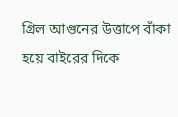গ্রিল আগুনের উত্তাপে বাঁকা হয়ে বাইরের দিকে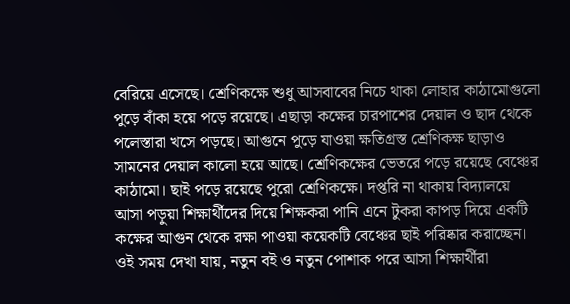বেরিয়ে এসেছে। শ্রেণিকক্ষে শুধু আসবাবের নিচে থাকা লোহার কাঠামোগুলো পুড়ে বাঁকা হয়ে পড়ে রয়েছে। এছাড়া কক্ষের চারপাশের দেয়াল ও ছাদ থেকে পলেস্তারা খসে পড়ছে। আগুনে পুড়ে যাওয়া ক্ষতিগ্রস্ত শ্রেণিকক্ষ ছাড়াও সামনের দেয়াল কালো হয়ে আছে। শ্রেণিকক্ষের ভেতরে পড়ে রয়েছে বেঞ্চের কাঠামো। ছাই পড়ে রয়েছে পুরো শ্রেণিকক্ষে। দপ্তরি না থাকায় বিদ্যালয়ে আসা পড়ুয়া শিক্ষার্থীদের দিয়ে শিক্ষকরা পানি এনে টুকরা কাপড় দিয়ে একটি কক্ষের আগুন থেকে রক্ষা পাওয়া কয়েকটি বেঞ্চের ছাই পরিষ্কার করাচ্ছেন।
ওই সময় দেখা যায়, নতুন বই ও নতুন পোশাক পরে আসা শিক্ষার্থীরা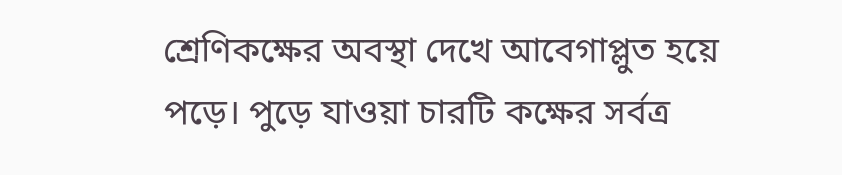শ্রেণিকক্ষের অবস্থা দেখে আবেগাপ্লুত হয়ে পড়ে। পুড়ে যাওয়া চারটি কক্ষের সর্বত্র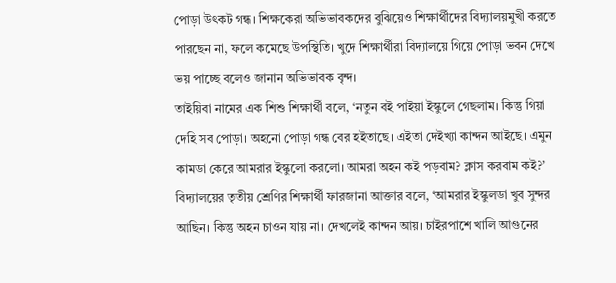পোড়া উৎকট গন্ধ। শিক্ষকেরা অভিভাবকদের বুঝিয়েও শিক্ষার্থীদের বিদ্যালয়মুখী করতে পারছেন না, ফলে কমেছে উপস্থিতি। খুদে শিক্ষার্থীরা বিদ্যালয়ে গিয়ে পোড়া ভবন দেখে ভয় পাচ্ছে বলেও জানান অভিভাবক বৃন্দ।
তাইয়িবা নামের এক শিশু শিক্ষার্থী বলে, ‘নতুন বই পাইয়া ইস্কুলে গেছলাম। কিন্তু গিয়া দেহি সব পোড়া। অহনো পোড়া গন্ধ বের হইতাছে। এইতা দেইখ্যা কান্দন আইছে। এমুন কামডা কেরে আমরার ইস্কুলো করলো। আমরা অহন কই পড়বাম? ক্লাস করবাম কই?’
বিদ্যালয়ের তৃতীয় শ্রেণির শিক্ষার্থী ফারজানা আক্তার বলে, ‘আমরার ইস্কুলডা খুব সুন্দর আছিন। কিন্তু অহন চাওন যায় না। দেখলেই কান্দন আয়। চাইরপাশে খালি আগুনের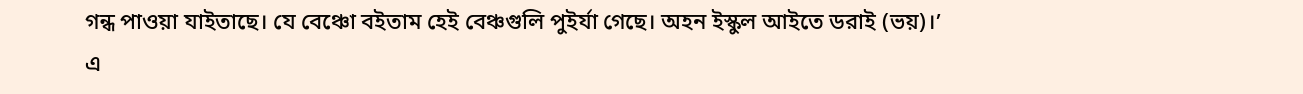গন্ধ পাওয়া যাইতাছে। যে বেঞ্চো বইতাম হেই বেঞ্চগুলি পুইর্যা গেছে। অহন ইস্কুল আইতে ডরাই (ভয়)।’
এ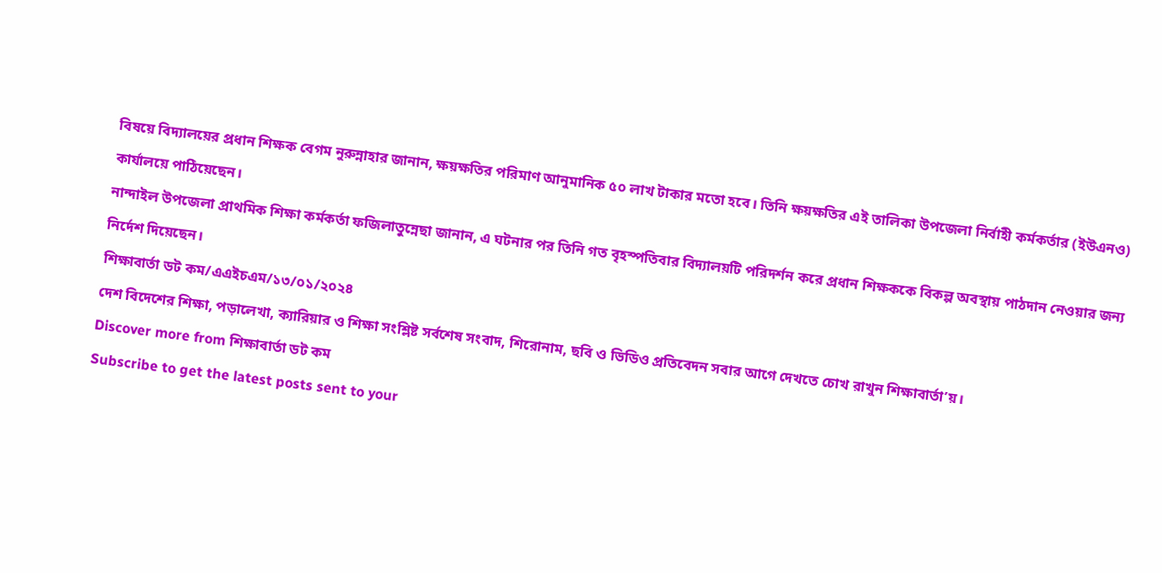বিষয়ে বিদ্যালয়ের প্রধান শিক্ষক বেগম নুরুন্নাহার জানান, ক্ষয়ক্ষতির পরিমাণ আনুমানিক ৫০ লাখ টাকার মতো হবে। তিনি ক্ষয়ক্ষতির এই তালিকা উপজেলা নির্বাহী কর্মকর্তার (ইউএনও) কার্যালয়ে পাঠিয়েছেন।
নান্দাইল উপজেলা প্রাথমিক শিক্ষা কর্মকর্তা ফজিলাতুন্নেছা জানান, এ ঘটনার পর তিনি গত বৃহস্পতিবার বিদ্যালয়টি পরিদর্শন করে প্রধান শিক্ষককে বিকল্প অবস্থায় পাঠদান নেওয়ার জন্য নির্দেশ দিয়েছেন।
শিক্ষাবার্তা ডট কম/এএইচএম/১৩/০১/২০২৪
দেশ বিদেশের শিক্ষা, পড়ালেখা, ক্যারিয়ার ও শিক্ষা সংশ্লিষ্ট সর্বশেষ সংবাদ, শিরোনাম, ছবি ও ভিডিও প্রতিবেদন সবার আগে দেখতে চোখ রাখুন শিক্ষাবার্তা’য়।
Discover more from শিক্ষাবার্তা ডট কম
Subscribe to get the latest posts sent to your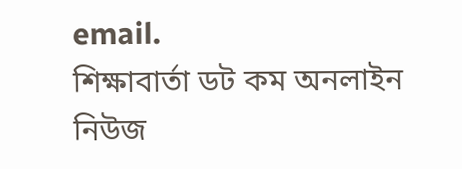email.
শিক্ষাবার্তা ডট কম অনলাইন নিউজ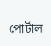পোর্টাল